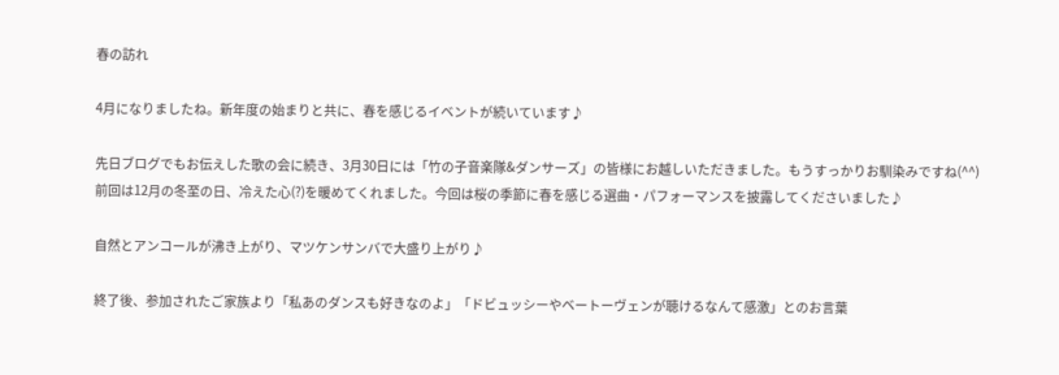春の訪れ

4月になりましたね。新年度の始まりと共に、春を感じるイベントが続いています♪

先日ブログでもお伝えした歌の会に続き、3月30日には「竹の子音楽隊&ダンサーズ」の皆様にお越しいただきました。もうすっかりお馴染みですね(^^)
前回は12月の冬至の日、冷えた心(?)を暖めてくれました。今回は桜の季節に春を感じる選曲・パフォーマンスを披露してくださいました♪

自然とアンコールが沸き上がり、マツケンサンバで大盛り上がり♪

終了後、参加されたご家族より「私あのダンスも好きなのよ」「ドビュッシーやベートーヴェンが聴けるなんて感激」とのお言葉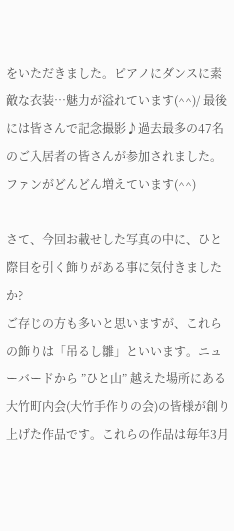をいただきました。ピアノにダンスに素敵な衣装…魅力が溢れています(^^)/ 最後には皆さんで記念撮影♪過去最多の47名のご入居者の皆さんが参加されました。ファンがどんどん増えています(^^)

さて、今回お載せした写真の中に、ひと際目を引く飾りがある事に気付きましたか?
ご存じの方も多いと思いますが、これらの飾りは「吊るし雛」といいます。ニューバードから ”ひと山” 越えた場所にある大竹町内会(大竹手作りの会)の皆様が創り上げた作品です。これらの作品は毎年3月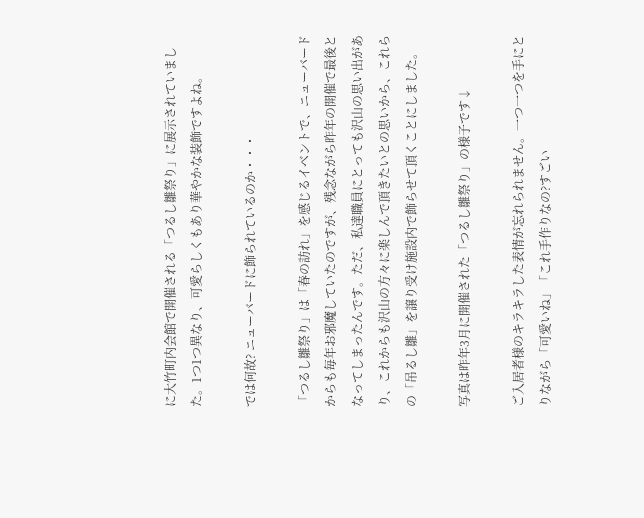に大竹町内会館で開催される「つるし雛祭り」に展示されていました。1つ1つ異なり、可愛らしくもあり華やかな装飾ですよね。

では何故? ニューバードに飾られているのか・・・

「つるし雛祭り」は「春の訪れ」を感じるイベントで、ニューバードからも毎年お邪魔していたのですが、残念ながら昨年の開催で最後となってしまったんです。ただ、私達職員にとっても沢山の思い出があり、これからも沢山の方々に楽しんで頂きたいとの思いから、これらの「吊るし雛」を譲り受け施設内で飾らせて頂くことにしました。

写真は昨年3月に開催された「つるし雛祭り」の様子です↓

ご入居者様のキラキラした表情が忘れられません。一つ一つを手にとりながら「可愛いね」「これ手作りなの?すごい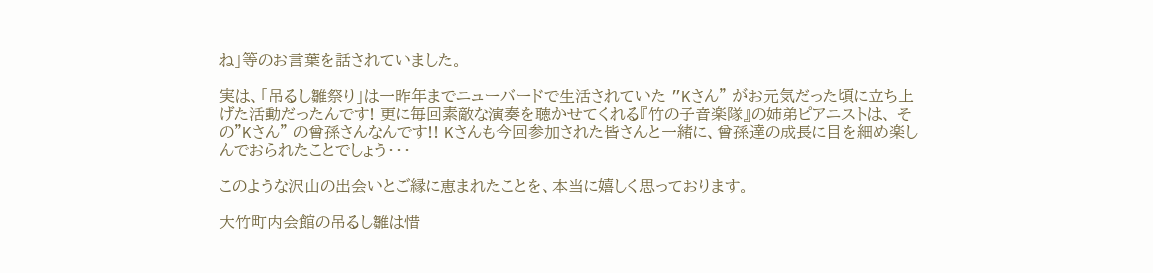ね」等のお言葉を話されていました。

実は、「吊るし雛祭り」は一昨年までニューバードで生活されていた ”Kさん” がお元気だった頃に立ち上げた活動だったんです! 更に毎回素敵な演奏を聴かせてくれる『竹の子音楽隊』の姉弟ピアニストは、 その”Kさん” の曾孫さんなんです!! Kさんも今回参加された皆さんと一緒に、曾孫達の成長に目を細め楽しんでおられたことでしょう・・・

このような沢山の出会いとご縁に恵まれたことを、本当に嬉しく思っております。

大竹町内会館の吊るし雛は惜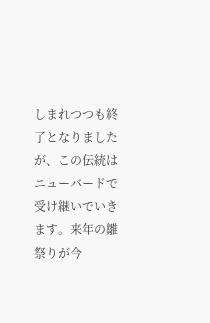しまれつつも終了となりましたが、この伝統はニューバードで受け継いでいきます。来年の雛祭りが今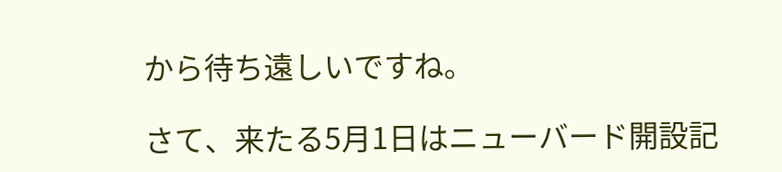から待ち遠しいですね。

さて、来たる5月1日はニューバード開設記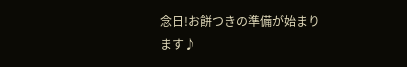念日!お餅つきの準備が始まります♪